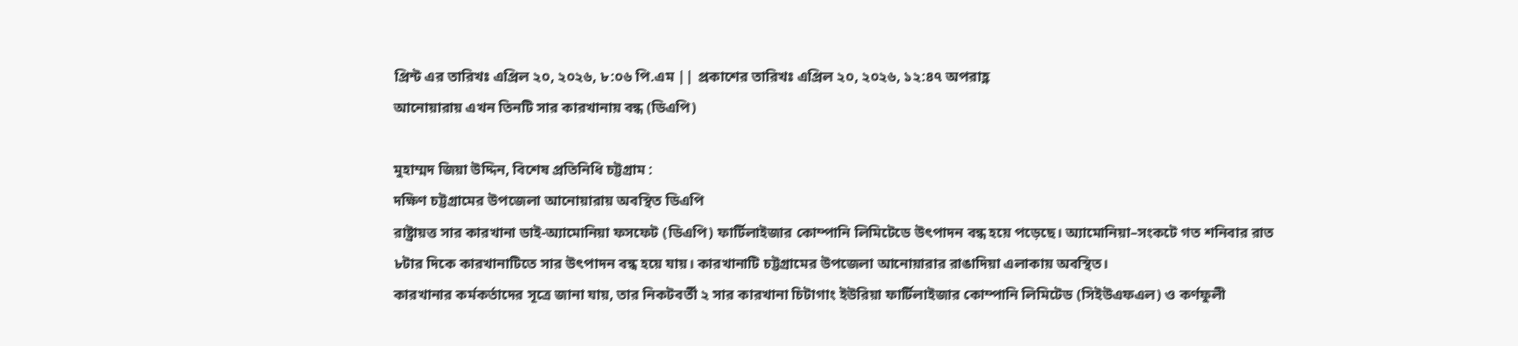প্রিন্ট এর তারিখঃ এপ্রিল ২০, ২০২৬, ৮:০৬ পি.এম || প্রকাশের তারিখঃ এপ্রিল ২০, ২০২৬, ১২:৪৭ অপরাহ্ণ
আনোয়ারায় এখন তিনটি সার কারখানায় বন্ধ (ডিএপি)

মুহাম্মদ জিয়া উদ্দিন, বিশেষ প্রতিনিধি চট্টগ্রাম :
দক্ষিণ চট্টগ্রামের উপজেলা আনোয়ারায় অবস্থিত ডিএপি
রাষ্ট্রায়ত্ত সার কারখানা ডাই-অ্যামোনিয়া ফসফেট (ডিএপি) ফার্টিলাইজার কোম্পানি লিমিটেডে উৎপাদন বন্ধ হয়ে পড়েছে। অ্যামোনিয়া–সংকটে গত শনিবার রাত ৮টার দিকে কারখানাটিতে সার উৎপাদন বন্ধ হয়ে যায়। কারখানাটি চট্টগ্রামের উপজেলা আনোয়ারার রাঙাদিয়া এলাকায় অবস্থিত।
কারখানার কর্মকর্তাদের সূত্রে জানা যায়, তার নিকটবর্তী ২ সার কারখানা চিটাগাং ইউরিয়া ফার্টিলাইজার কোম্পানি লিমিটেড (সিইউএফএল) ও কর্ণফুলী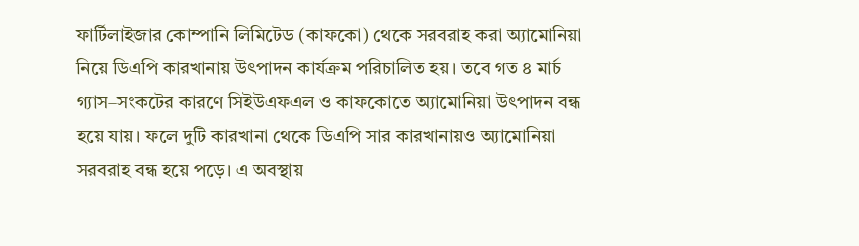ফার্টিলাইজার কোম্পানি লিমিটেড (কাফকো) থেকে সরবরাহ করা অ্যামোনিয়া নিয়ে ডিএপি কারখানায় উৎপাদন কার্যক্রম পরিচালিত হয়। তবে গত ৪ মার্চ গ্যাস–সংকটের কারণে সিইউএফএল ও কাফকোতে অ্যামোনিয়া উৎপাদন বন্ধ হয়ে যায়। ফলে দুটি কারখানা থেকে ডিএপি সার কারখানায়ও অ্যামোনিয়া সরবরাহ বন্ধ হয়ে পড়ে। এ অবস্থায়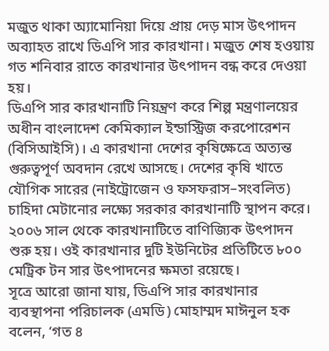মজুত থাকা অ্যামোনিয়া দিয়ে প্রায় দেড় মাস উৎপাদন অব্যাহত রাখে ডিএপি সার কারখানা। মজুত শেষ হওয়ায় গত শনিবার রাতে কারখানার উৎপাদন বন্ধ করে দেওয়া হয়।
ডিএপি সার কারখানাটি নিয়ন্ত্রণ করে শিল্প মন্ত্রণালয়ের অধীন বাংলাদেশ কেমিক্যাল ইন্ডাস্ট্রিজ করপোরেশন (বিসিআইসি)। এ কারখানা দেশের কৃষিক্ষেত্রে অত্যন্ত গুরুত্বপূর্ণ অবদান রেখে আসছে। দেশের কৃষি খাতে যৌগিক সারের (নাইট্রোজেন ও ফসফরাস–সংবলিত) চাহিদা মেটানোর লক্ষ্যে সরকার কারখানাটি স্থাপন করে। ২০০৬ সাল থেকে কারখানাটিতে বাণিজ্যিক উৎপাদন শুরু হয়। ওই কারখানার দুটি ইউনিটের প্রতিটিতে ৮০০ মেট্রিক টন সার উৎপাদনের ক্ষমতা রয়েছে।
সূত্রে আরো জানা যায়, ডিএপি সার কারখানার ব্যবস্থাপনা পরিচালক (এমডি) মোহাম্মদ মাঈনুল হক বলেন, ‘গত ৪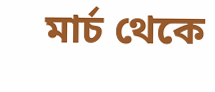মার্চ থেকে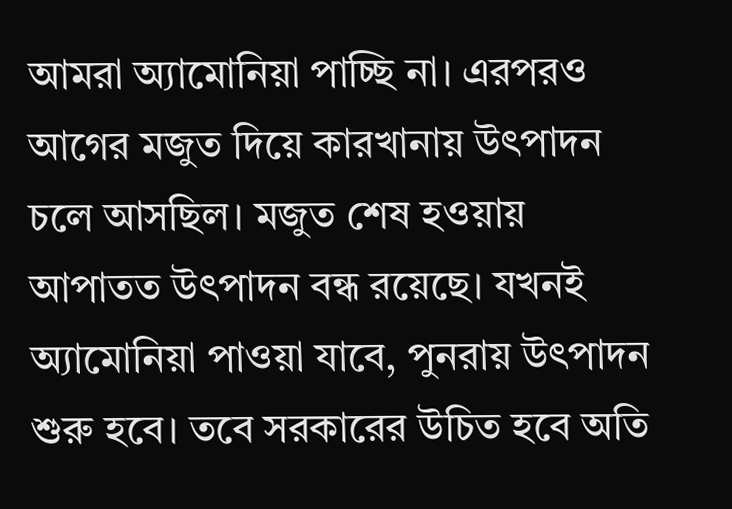আমরা অ্যামোনিয়া পাচ্ছি না। এরপরও আগের মজুত দিয়ে কারখানায় উৎপাদন চলে আসছিল। মজুত শেষ হওয়ায় আপাতত উৎপাদন বন্ধ রয়েছে। যখনই অ্যামোনিয়া পাওয়া যাবে, পুনরায় উৎপাদন শুরু হবে। তবে সরকারের উচিত হবে অতি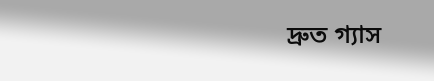দ্রুত গ্যাস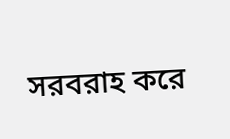সরবরাহ করে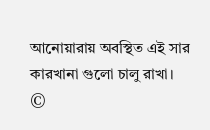আনোয়ারায় অবস্থিত এই সার কারখানা গুলো চালু রাখা।
©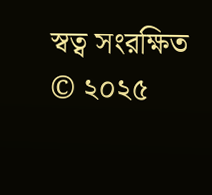স্বত্ব সংরক্ষিত © ২০২৫